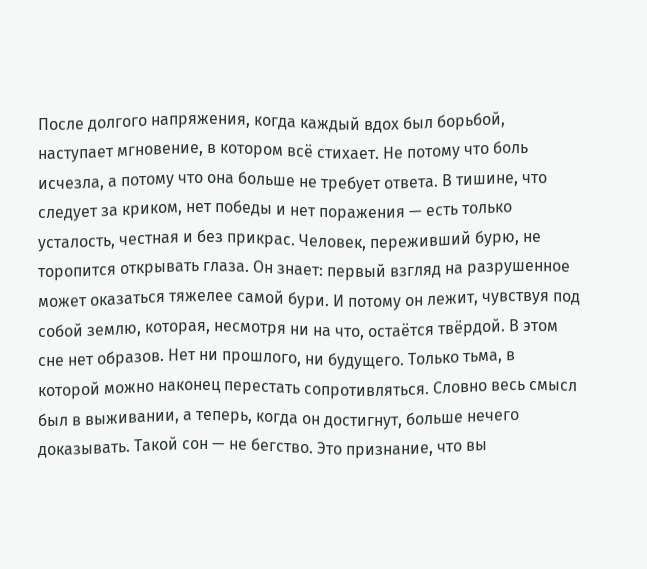После долгого напряжения, когда каждый вдох был борьбой, наступает мгновение, в котором всё стихает. Не потому что боль исчезла, а потому что она больше не требует ответа. В тишине, что следует за криком, нет победы и нет поражения — есть только усталость, честная и без прикрас. Человек, переживший бурю, не торопится открывать глаза. Он знает: первый взгляд на разрушенное может оказаться тяжелее самой бури. И потому он лежит, чувствуя под собой землю, которая, несмотря ни на что, остаётся твёрдой. В этом сне нет образов. Нет ни прошлого, ни будущего. Только тьма, в которой можно наконец перестать сопротивляться. Словно весь смысл был в выживании, а теперь, когда он достигнут, больше нечего доказывать. Такой сон — не бегство. Это признание, что вы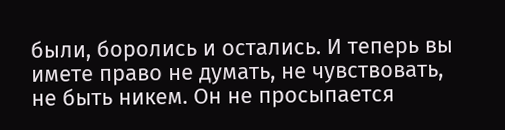были, боролись и остались. И теперь вы имете право не думать, не чувствовать, не быть никем. Он не просыпается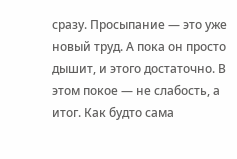сразу. Просыпание — это уже новый труд. А пока он просто дышит, и этого достаточно. В этом покое — не слабость, а итог. Как будто сама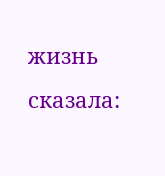жизнь сказала: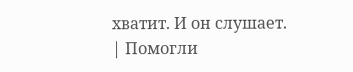хватит. И он слушает.
| Помогли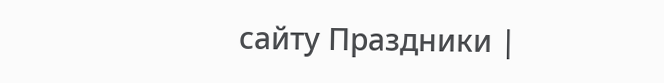сайту Праздники |